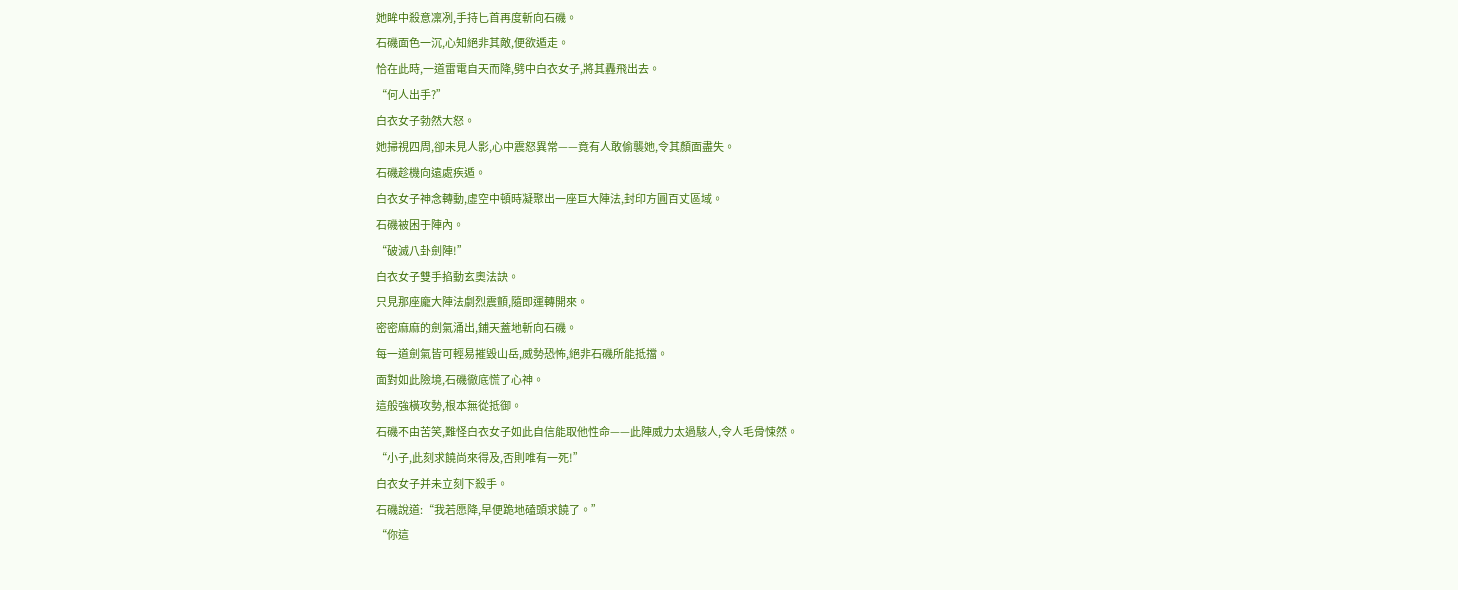她眸中殺意凜冽,手持匕首再度斬向石磯。
石磯面色一沉,心知絕非其敵,便欲遁走。
恰在此時,一道雷電自天而降,劈中白衣女子,將其轟飛出去。
“何人出手?”
白衣女子勃然大怒。
她掃視四周,卻未見人影,心中震怒異常——竟有人敢偷襲她,令其顏面盡失。
石磯趁機向遠處疾遁。
白衣女子神念轉動,虛空中頓時凝聚出一座巨大陣法,封印方圓百丈區域。
石磯被困于陣內。
“破滅八卦劍陣!”
白衣女子雙手掐動玄奧法訣。
只見那座龐大陣法劇烈震顫,隨即運轉開來。
密密麻麻的劍氣涌出,鋪天蓋地斬向石磯。
每一道劍氣皆可輕易摧毀山岳,威勢恐怖,絕非石磯所能抵擋。
面對如此險境,石磯徹底慌了心神。
這般強橫攻勢,根本無從抵御。
石磯不由苦笑,難怪白衣女子如此自信能取他性命——此陣威力太過駭人,令人毛骨悚然。
“小子,此刻求饒尚來得及,否則唯有一死!”
白衣女子并未立刻下殺手。
石磯說道:“我若愿降,早便跪地磕頭求饒了。”
“你這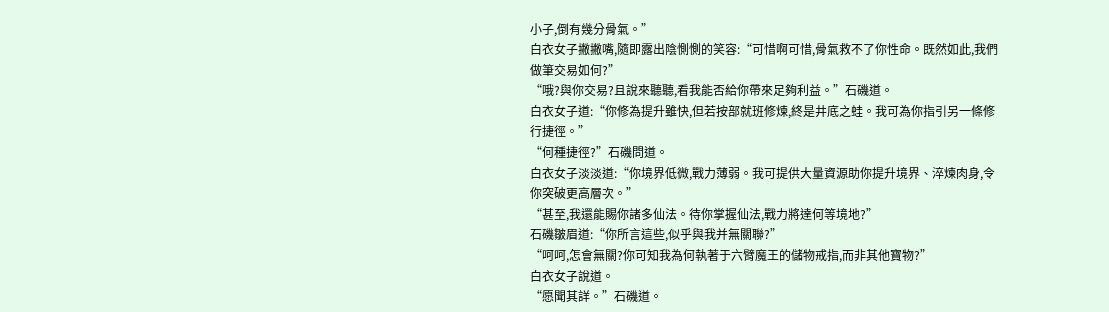小子,倒有幾分骨氣。”
白衣女子撇撇嘴,隨即露出陰惻惻的笑容:“可惜啊可惜,骨氣救不了你性命。既然如此,我們做筆交易如何?”
“哦?與你交易?且說來聽聽,看我能否給你帶來足夠利益。”石磯道。
白衣女子道:“你修為提升雖快,但若按部就班修煉,終是井底之蛙。我可為你指引另一條修行捷徑。”
“何種捷徑?”石磯問道。
白衣女子淡淡道:“你境界低微,戰力薄弱。我可提供大量資源助你提升境界、淬煉肉身,令你突破更高層次。”
“甚至,我還能賜你諸多仙法。待你掌握仙法,戰力將達何等境地?”
石磯皺眉道:“你所言這些,似乎與我并無關聯?”
“呵呵,怎會無關?你可知我為何執著于六臂魔王的儲物戒指,而非其他寶物?”
白衣女子說道。
“愿聞其詳。”石磯道。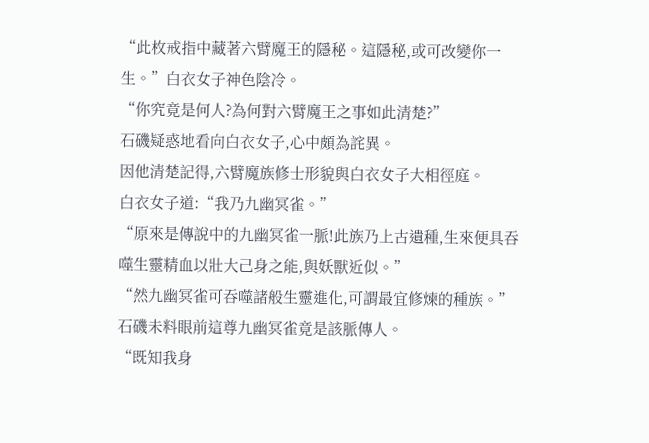“此枚戒指中藏著六臂魔王的隱秘。這隱秘,或可改變你一生。”白衣女子神色陰冷。
“你究竟是何人?為何對六臂魔王之事如此清楚?”
石磯疑惑地看向白衣女子,心中頗為詫異。
因他清楚記得,六臂魔族修士形貌與白衣女子大相徑庭。
白衣女子道:“我乃九幽冥雀。”
“原來是傳說中的九幽冥雀一脈!此族乃上古遺種,生來便具吞噬生靈精血以壯大己身之能,與妖獸近似。”
“然九幽冥雀可吞噬諸般生靈進化,可謂最宜修煉的種族。”
石磯未料眼前這尊九幽冥雀竟是該脈傳人。
“既知我身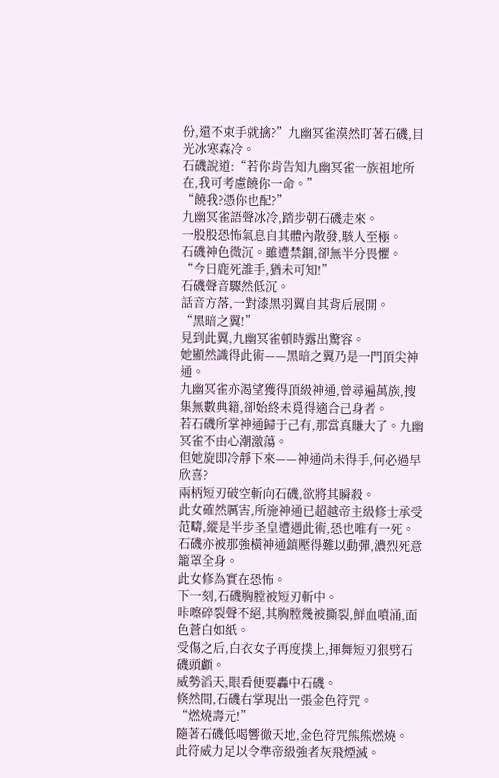份,還不束手就擒?”九幽冥雀漠然盯著石磯,目光冰寒森冷。
石磯說道:“若你肯告知九幽冥雀一族祖地所在,我可考慮饒你一命。”
“饒我?憑你也配?”
九幽冥雀語聲冰冷,踏步朝石磯走來。
一股股恐怖氣息自其體內散發,駭人至極。
石磯神色微沉。雖遭禁錮,卻無半分畏懼。
“今日鹿死誰手,猶未可知!”
石磯聲音驟然低沉。
話音方落,一對漆黑羽翼自其背后展開。
“黑暗之翼!”
見到此翼,九幽冥雀頓時露出驚容。
她顯然識得此術——黑暗之翼乃是一門頂尖神通。
九幽冥雀亦渴望獲得頂級神通,曾尋遍萬族,搜集無數典籍,卻始終未覓得適合己身者。
若石磯所掌神通歸于己有,那當真賺大了。九幽冥雀不由心潮激蕩。
但她旋即冷靜下來——神通尚未得手,何必過早欣喜?
兩柄短刃破空斬向石磯,欲將其瞬殺。
此女確然厲害,所施神通已超越帝主級修士承受范疇,縱是半步圣皇遭遇此術,恐也唯有一死。
石磯亦被那強橫神通鎮壓得難以動彈,濃烈死意籠罩全身。
此女修為實在恐怖。
下一刻,石磯胸膛被短刃斬中。
咔嚓碎裂聲不絕,其胸膛幾被撕裂,鮮血噴涌,面色蒼白如紙。
受傷之后,白衣女子再度撲上,揮舞短刃狠劈石磯頭顱。
威勢滔天,眼看便要轟中石磯。
倏然間,石磯右掌現出一張金色符咒。
“燃燒壽元!”
隨著石磯低喝響徹天地,金色符咒熊熊燃燒。
此符威力足以令準帝級強者灰飛煙滅。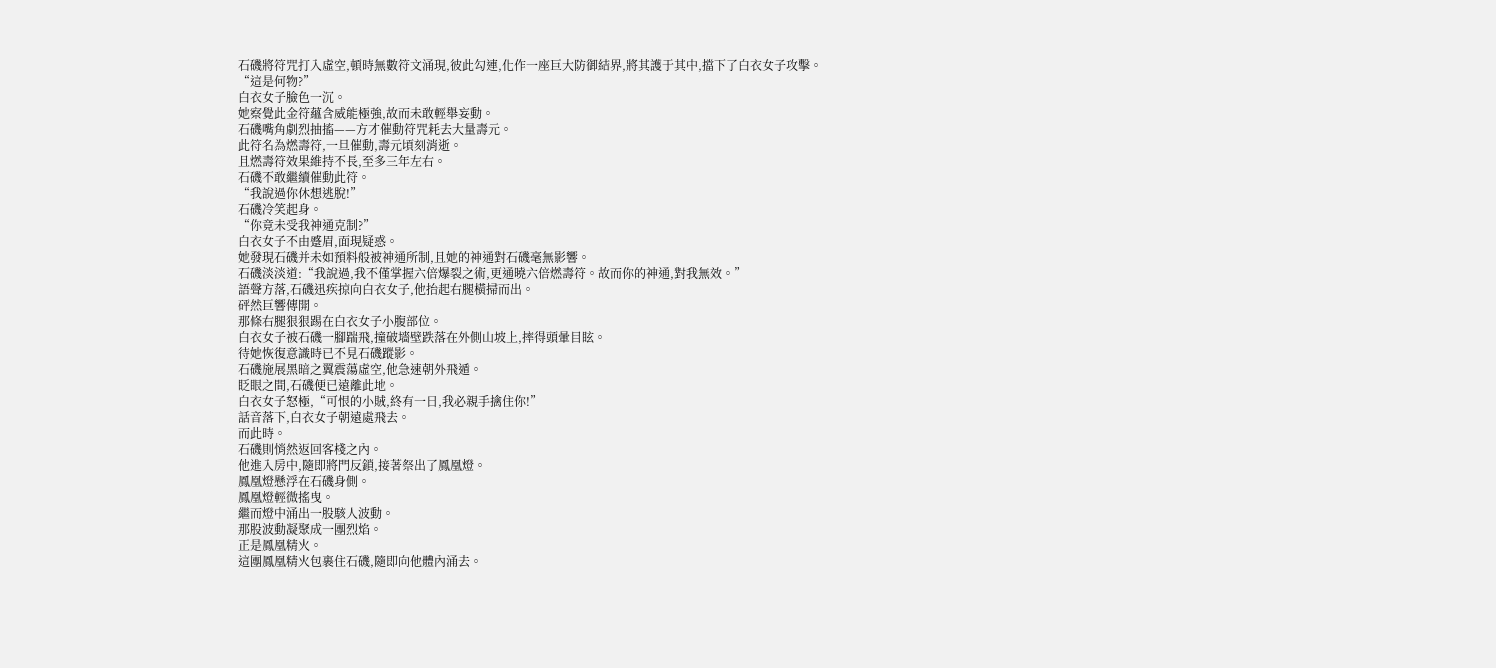石磯將符咒打入虛空,頓時無數符文涌現,彼此勾連,化作一座巨大防御結界,將其護于其中,擋下了白衣女子攻擊。
“這是何物?”
白衣女子臉色一沉。
她察覺此金符蘊含威能極強,故而未敢輕舉妄動。
石磯嘴角劇烈抽搐——方才催動符咒耗去大量壽元。
此符名為燃壽符,一旦催動,壽元頃刻消逝。
且燃壽符效果維持不長,至多三年左右。
石磯不敢繼續催動此符。
“我說過你休想逃脫!”
石磯冷笑起身。
“你竟未受我神通克制?”
白衣女子不由蹙眉,面現疑惑。
她發現石磯并未如預料般被神通所制,且她的神通對石磯毫無影響。
石磯淡淡道:“我說過,我不僅掌握六倍爆裂之術,更通曉六倍燃壽符。故而你的神通,對我無效。”
語聲方落,石磯迅疾掠向白衣女子,他抬起右腿橫掃而出。
砰然巨響傳開。
那條右腿狠狠踢在白衣女子小腹部位。
白衣女子被石磯一腳踹飛,撞破墻壁跌落在外側山坡上,摔得頭暈目眩。
待她恢復意識時已不見石磯蹤影。
石磯施展黑暗之翼震蕩虛空,他急速朝外飛遁。
眨眼之間,石磯便已遠離此地。
白衣女子怒極,“可恨的小賊,終有一日,我必親手擒住你!”
話音落下,白衣女子朝遠處飛去。
而此時。
石磯則悄然返回客棧之內。
他進入房中,隨即將門反鎖,接著祭出了鳳凰燈。
鳳凰燈懸浮在石磯身側。
鳳凰燈輕微搖曳。
繼而燈中涌出一股駭人波動。
那股波動凝聚成一團烈焰。
正是鳳凰精火。
這團鳳凰精火包裹住石磯,隨即向他體內涌去。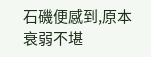石磯便感到,原本衰弱不堪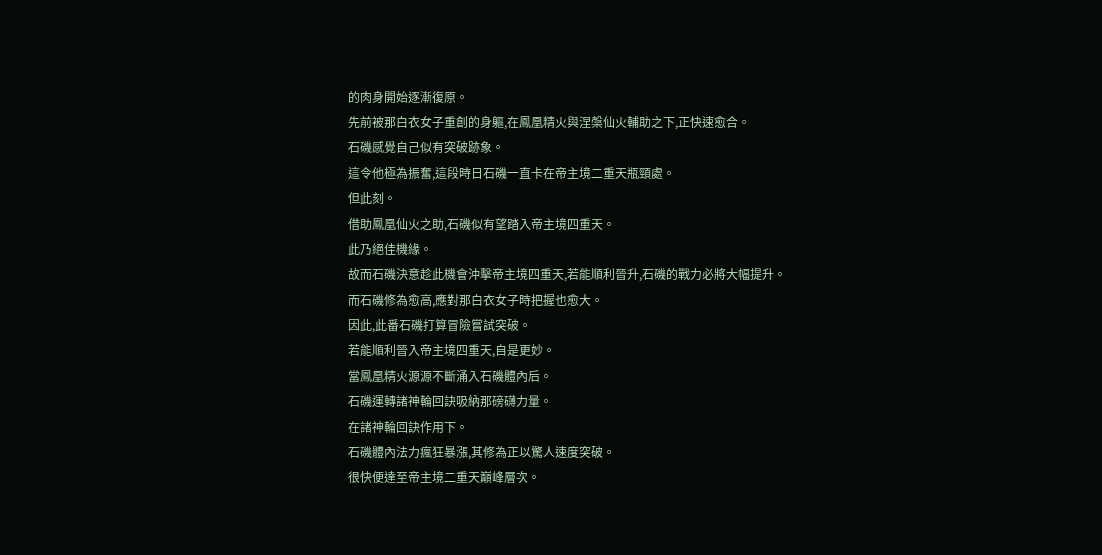的肉身開始逐漸復原。
先前被那白衣女子重創的身軀,在鳳凰精火與涅槃仙火輔助之下,正快速愈合。
石磯感覺自己似有突破跡象。
這令他極為振奮,這段時日石磯一直卡在帝主境二重天瓶頸處。
但此刻。
借助鳳凰仙火之助,石磯似有望踏入帝主境四重天。
此乃絕佳機緣。
故而石磯決意趁此機會沖擊帝主境四重天,若能順利晉升,石磯的戰力必將大幅提升。
而石磯修為愈高,應對那白衣女子時把握也愈大。
因此,此番石磯打算冒險嘗試突破。
若能順利晉入帝主境四重天,自是更妙。
當鳳凰精火源源不斷涌入石磯體內后。
石磯運轉諸神輪回訣吸納那磅礴力量。
在諸神輪回訣作用下。
石磯體內法力瘋狂暴漲,其修為正以驚人速度突破。
很快便達至帝主境二重天巔峰層次。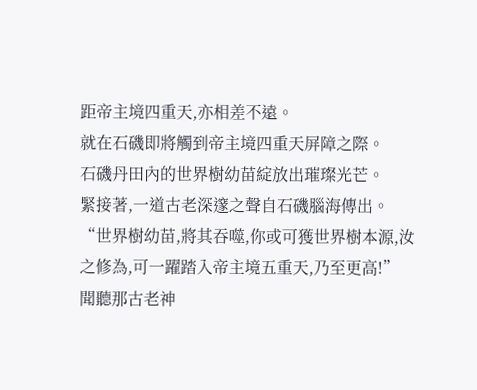距帝主境四重天,亦相差不遠。
就在石磯即將觸到帝主境四重天屏障之際。
石磯丹田內的世界樹幼苗綻放出璀璨光芒。
緊接著,一道古老深邃之聲自石磯腦海傳出。
“世界樹幼苗,將其吞噬,你或可獲世界樹本源,汝之修為,可一躍踏入帝主境五重天,乃至更高!”
聞聽那古老神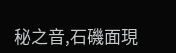秘之音,石磯面現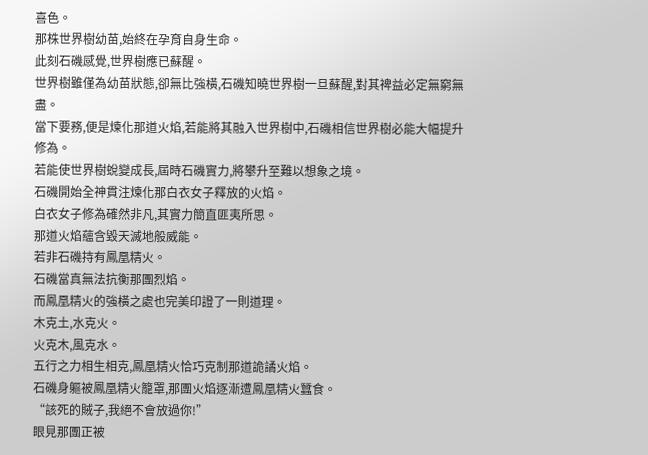喜色。
那株世界樹幼苗,始終在孕育自身生命。
此刻石磯感覺,世界樹應已蘇醒。
世界樹雖僅為幼苗狀態,卻無比強橫,石磯知曉世界樹一旦蘇醒,對其裨益必定無窮無盡。
當下要務,便是煉化那道火焰,若能將其融入世界樹中,石磯相信世界樹必能大幅提升修為。
若能使世界樹蛻變成長,屆時石磯實力,將攀升至難以想象之境。
石磯開始全神貫注煉化那白衣女子釋放的火焰。
白衣女子修為確然非凡,其實力簡直匪夷所思。
那道火焰蘊含毀天滅地般威能。
若非石磯持有鳳凰精火。
石磯當真無法抗衡那團烈焰。
而鳳凰精火的強橫之處也完美印證了一則道理。
木克土,水克火。
火克木,風克水。
五行之力相生相克,鳳凰精火恰巧克制那道詭譎火焰。
石磯身軀被鳳凰精火籠罩,那團火焰逐漸遭鳳凰精火蠶食。
“該死的賊子,我絕不會放過你!”
眼見那團正被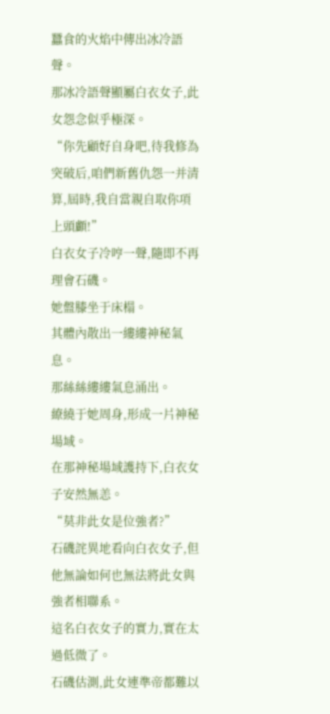蠶食的火焰中傳出冰冷語聲。
那冰冷語聲顯屬白衣女子,此女怨念似乎極深。
“你先顧好自身吧,待我修為突破后,咱們新舊仇怨一并清算,屆時,我自當親自取你項上頭顱!”
白衣女子冷哼一聲,隨即不再理會石磯。
她盤膝坐于床榻。
其體內散出一縷縷神秘氣息。
那絲絲縷縷氣息涌出。
繚繞于她周身,形成一片神秘場域。
在那神秘場域護持下,白衣女子安然無恙。
“莫非此女是位強者?”
石磯詫異地看向白衣女子,但他無論如何也無法將此女與強者相聯系。
這名白衣女子的實力,實在太過低微了。
石磯估測,此女連準帝都難以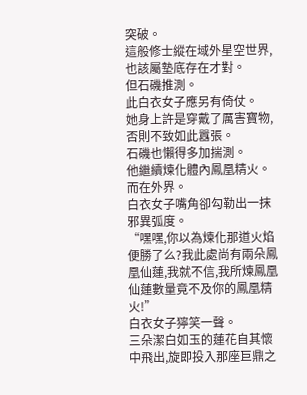突破。
這般修士縱在域外星空世界,也該屬墊底存在才對。
但石磯推測。
此白衣女子應另有倚仗。
她身上許是穿戴了厲害寶物,否則不致如此囂張。
石磯也懶得多加揣測。
他繼續煉化體內鳳凰精火。
而在外界。
白衣女子嘴角卻勾勒出一抹邪異弧度。
“嘿嘿,你以為煉化那道火焰便勝了么?我此處尚有兩朵鳳凰仙蓮,我就不信,我所煉鳳凰仙蓮數量竟不及你的鳳凰精火!”
白衣女子獰笑一聲。
三朵潔白如玉的蓮花自其懷中飛出,旋即投入那座巨鼎之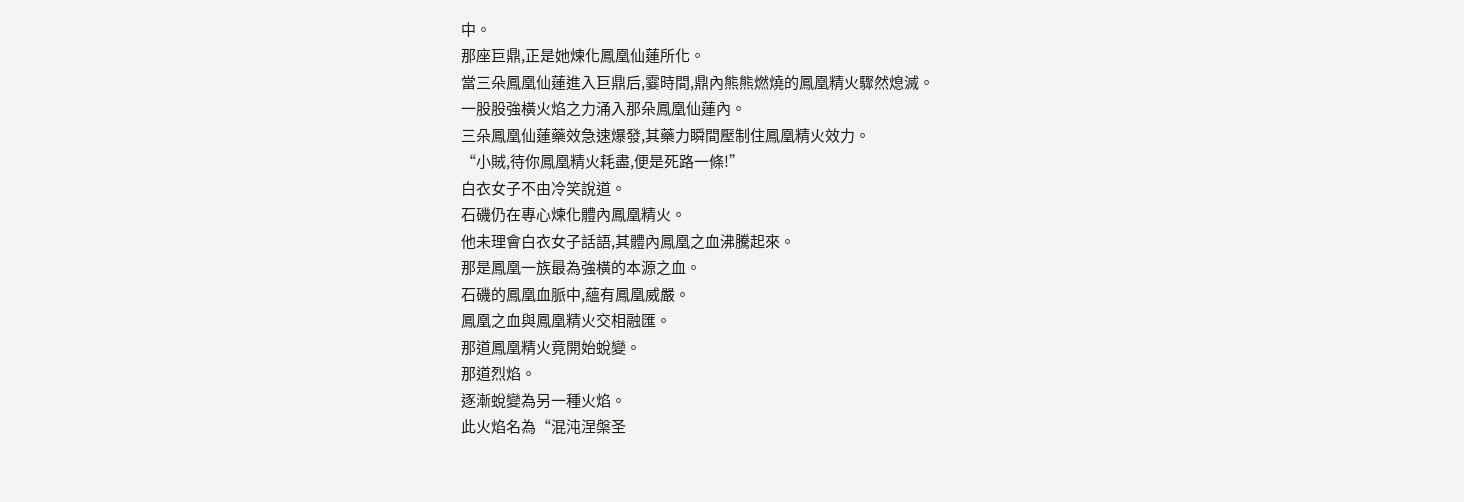中。
那座巨鼎,正是她煉化鳳凰仙蓮所化。
當三朵鳳凰仙蓮進入巨鼎后,霎時間,鼎內熊熊燃燒的鳳凰精火驟然熄滅。
一股股強橫火焰之力涌入那朵鳳凰仙蓮內。
三朵鳳凰仙蓮藥效急速爆發,其藥力瞬間壓制住鳳凰精火效力。
“小賊,待你鳳凰精火耗盡,便是死路一條!”
白衣女子不由冷笑說道。
石磯仍在專心煉化體內鳳凰精火。
他未理會白衣女子話語,其體內鳳凰之血沸騰起來。
那是鳳凰一族最為強橫的本源之血。
石磯的鳳凰血脈中,蘊有鳳凰威嚴。
鳳凰之血與鳳凰精火交相融匯。
那道鳳凰精火竟開始蛻變。
那道烈焰。
逐漸蛻變為另一種火焰。
此火焰名為“混沌涅槃圣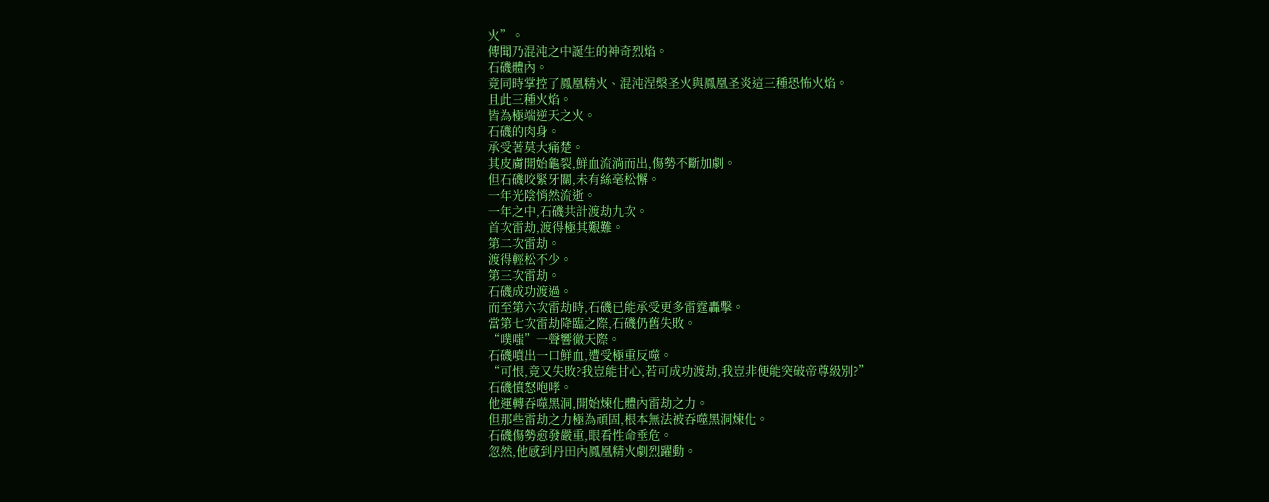火”。
傳聞乃混沌之中誕生的神奇烈焰。
石磯體內。
竟同時掌控了鳳凰精火、混沌涅槃圣火與鳳凰圣炎這三種恐怖火焰。
且此三種火焰。
皆為極端逆天之火。
石磯的肉身。
承受著莫大痛楚。
其皮膚開始龜裂,鮮血流淌而出,傷勢不斷加劇。
但石磯咬緊牙關,未有絲毫松懈。
一年光陰悄然流逝。
一年之中,石磯共計渡劫九次。
首次雷劫,渡得極其艱難。
第二次雷劫。
渡得輕松不少。
第三次雷劫。
石磯成功渡過。
而至第六次雷劫時,石磯已能承受更多雷霆轟擊。
當第七次雷劫降臨之際,石磯仍舊失敗。
“噗嗤”一聲響徹天際。
石磯噴出一口鮮血,遭受極重反噬。
“可恨,竟又失敗?我豈能甘心,若可成功渡劫,我豈非便能突破帝尊級別?”
石磯憤怒咆哮。
他運轉吞噬黑洞,開始煉化體內雷劫之力。
但那些雷劫之力極為頑固,根本無法被吞噬黑洞煉化。
石磯傷勢愈發嚴重,眼看性命垂危。
忽然,他感到丹田內鳳凰精火劇烈躍動。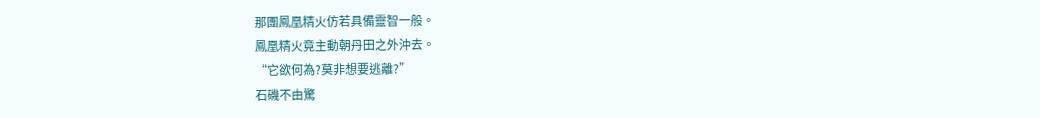那團鳳凰精火仿若具備靈智一般。
鳳凰精火竟主動朝丹田之外沖去。
“它欲何為?莫非想要逃離?”
石磯不由驚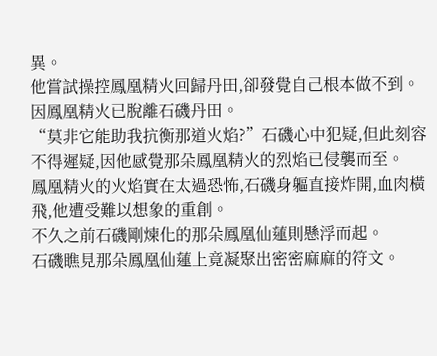異。
他嘗試操控鳳凰精火回歸丹田,卻發覺自己根本做不到。
因鳳凰精火已脫離石磯丹田。
“莫非它能助我抗衡那道火焰?”石磯心中犯疑,但此刻容不得遲疑,因他感覺那朵鳳凰精火的烈焰已侵襲而至。
鳳凰精火的火焰實在太過恐怖,石磯身軀直接炸開,血肉橫飛,他遭受難以想象的重創。
不久之前石磯剛煉化的那朵鳳凰仙蓮則懸浮而起。
石磯瞧見那朵鳳凰仙蓮上竟凝聚出密密麻麻的符文。